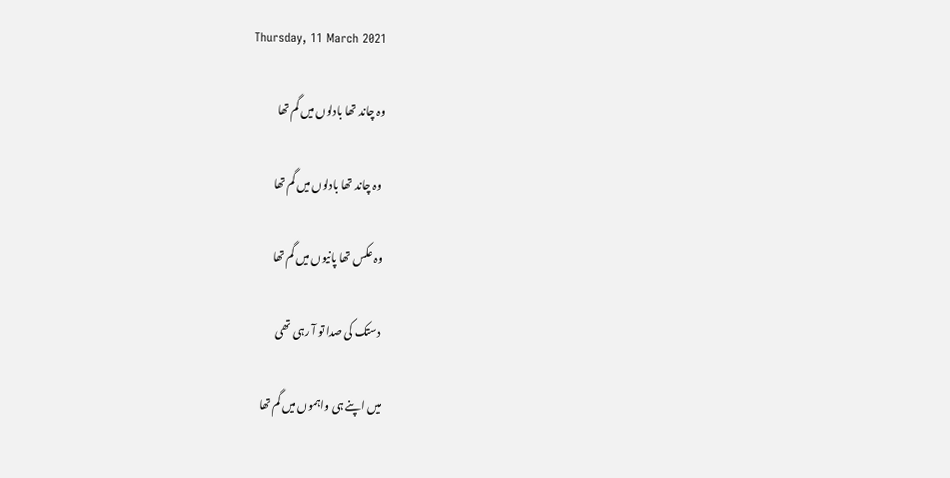Thursday, 11 March 2021

وہ چاند تھا بادلوں میں گم تھا

 وہ چاند تھا بادلوں میں گم تھا

وہ عکس تھا پانیوں میں گم تھا

 دستک کی صدا تو آ رہی تھی

میں اپنے ہی واہموں میں گم تھا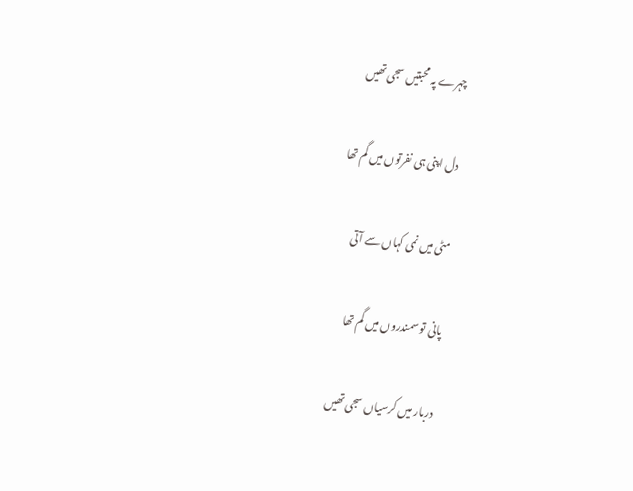چہرے پہ محبتیں سجی تھیں

دل اپنی ہی نفرتوں میں گم تھا

مٹی میں نمی کہاں سے آتی

پانی تو سمندروں میں گم تھا

دربار میں کرسیاں سجی تھیں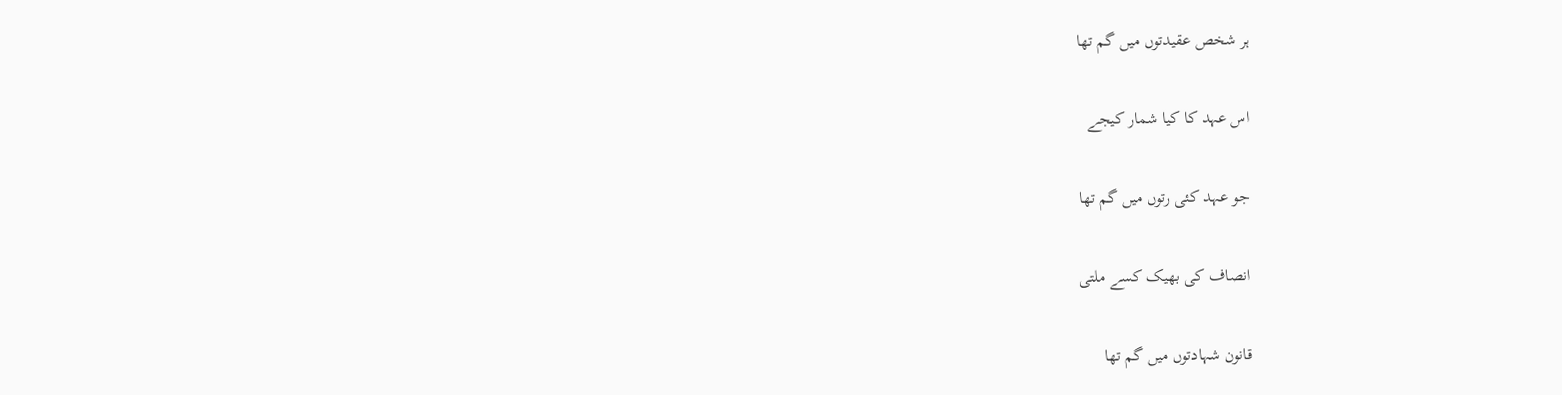ہر شخص عقیدتوں میں گم تھا

اس عہد کا کیا شمار کیجے

جو عہد کئی رتوں میں گم تھا

انصاف کی بھیک کسے ملتی

قانون شہادتوں میں گم تھا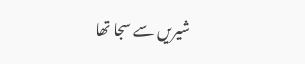شیریں سے سجا تھا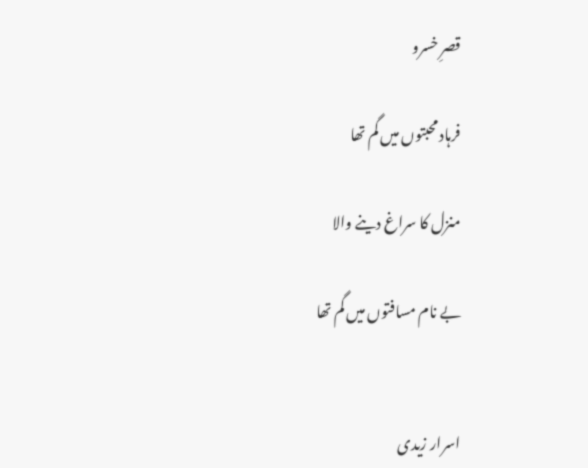قصرِ خسرو

فرہاد محبتوں میں گم تھا

منزل کا سراغ دینے والا

بے نام مسافتوں میں گم تھا


اسرار زیدی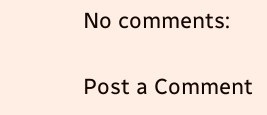No comments:

Post a Comment